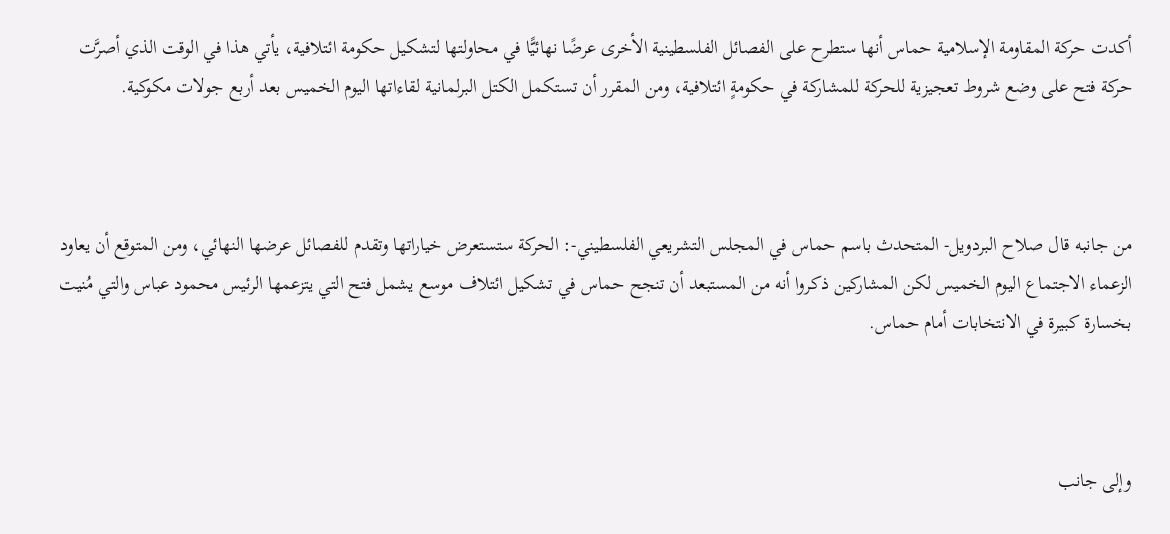أكدت حركة المقاومة الإسلامية حماس أنها ستطرح على الفصائل الفلسطينية الأخرى عرضًا نهائيًّا في محاولتها لتشكيل حكومة ائتلافية، يأتي هذا في الوقت الذي أصرَّت حركة فتح على وضع شروط تعجيزية للحركة للمشاركة في حكومةٍ ائتلافية، ومن المقرر أن تستكمل الكتل البرلمانية لقاءاتها اليوم الخميس بعد أربع جولات مكوكية.



من جانبه قال صلاح البردويل- المتحدث باسم حماس في المجلس التشريعي الفلسطيني-: الحركة ستستعرض خياراتها وتقدم للفصائل عرضها النهائي، ومن المتوقع أن يعاود الزعماء الاجتماع اليوم الخميس لكن المشاركين ذكروا أنه من المستبعد أن تنجح حماس في تشكيل ائتلاف موسع يشمل فتح التي يتزعمها الرئيس محمود عباس والتي مُنيت بخسارة كبيرة في الانتخابات أمام حماس.



وإلى جانب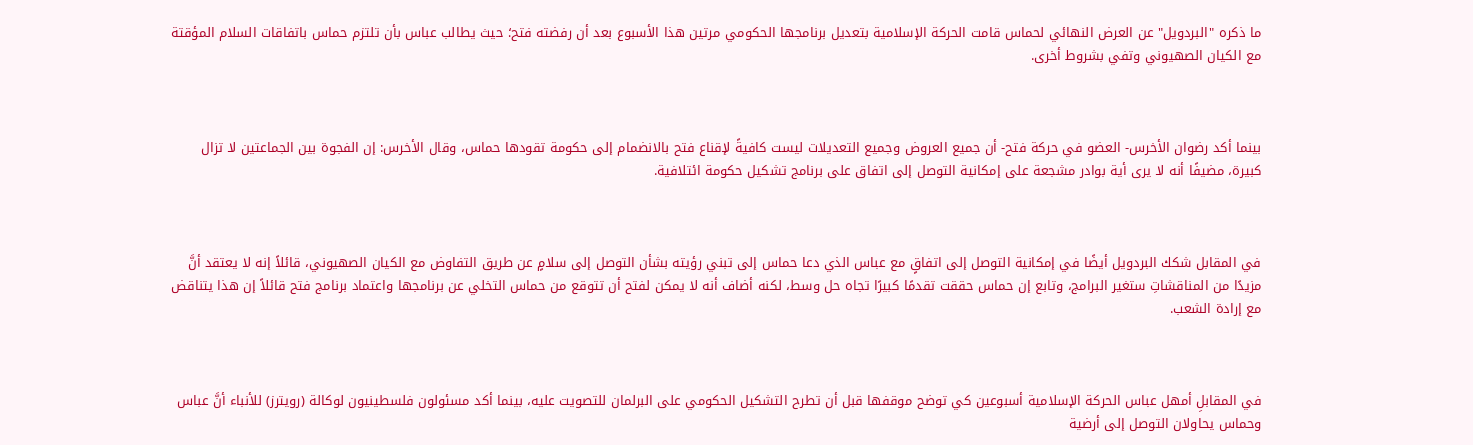ما ذكره "البردويل" عن العرض النهائي لحماس قامت الحركة الإسلامية بتعديل برنامجها الحكومي مرتين هذا الأسبوع بعد أن رفضته فتح؛ حيث يطالب عباس بأن تلتزم حماس باتفاقات السلام المؤقتة مع الكيان الصهيوني وتفي بشروط أخرى.



بينما أكد رضوان الأخرس- العضو في حركة فتح- أن جميع العروض وجميع التعديلات ليست كافيةً لإقناع فتح بالانضمام إلى حكومة تقودها حماس، وقال الأخرس: إن الفجوة بين الجماعتين لا تزال كبيرة، مضيفًا أنه لا يرى أية بوادر مشجعة على إمكانية التوصل إلى اتفاق على برنامج تشكيل حكومة ائتلافية.



في المقابل شكك البردويل أيضًا في إمكانية التوصل إلى اتفاقٍ مع عباس الذي دعا حماس إلى تبني رؤيته بشأن التوصل إلى سلامٍ عن طريق التفاوض مع الكيان الصهيوني، قائلاً إنه لا يعتقد أنَّ مزيدًا من المناقشاتِ ستغير البرامج، وتابع إن حماس حققت تقدمًا كبيرًا تجاه حل وسط، لكنه أضاف أنه لا يمكن لفتح أن تتوقع من حماس التخلي عن برنامجها واعتماد برنامج فتح قائلاً إن هذا يتناقض مع إرادة الشعب.



في المقابلِ أمهل عباس الحركة الإسلامية أسبوعين كي توضح موقفها قبل أن تطرح التشكيل الحكومي على البرلمان للتصويت عليه، بينما أكد مسئولون فلسطينيون لوكالة (رويترز) للأنباء أنَّ عباس وحماس يحاولان التوصل إلى أرضية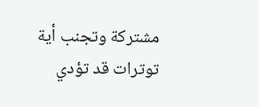مشتركة وتجنب أية توترات قد تؤدي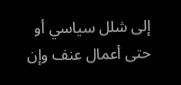إلى شلل سياسي أو حتى أعمال عنف وإن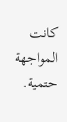كانت المواجهة حتمية.